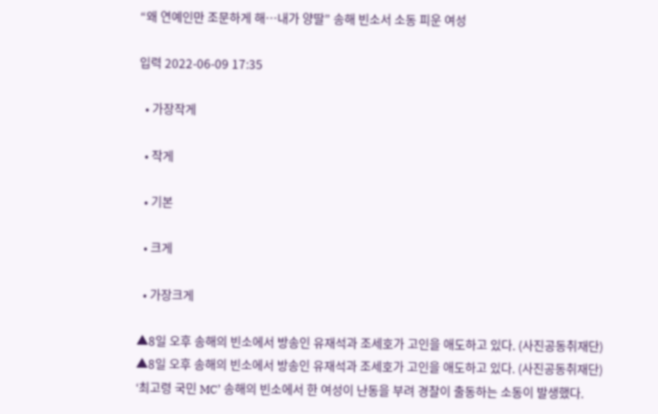“왜 연예인만 조문하게 해…내가 양딸” 송해 빈소서 소동 피운 여성

입력 2022-06-09 17:35

  • 가장작게

  • 작게

  • 기본

  • 크게

  • 가장크게

▲8일 오후 송해의 빈소에서 방송인 유재석과 조세호가 고인을 애도하고 있다. (사진공동취재단)
▲8일 오후 송해의 빈소에서 방송인 유재석과 조세호가 고인을 애도하고 있다. (사진공동취재단)
‘최고령 국민 MC’ 송해의 빈소에서 한 여성이 난동을 부려 경찰이 출동하는 소동이 발생했다.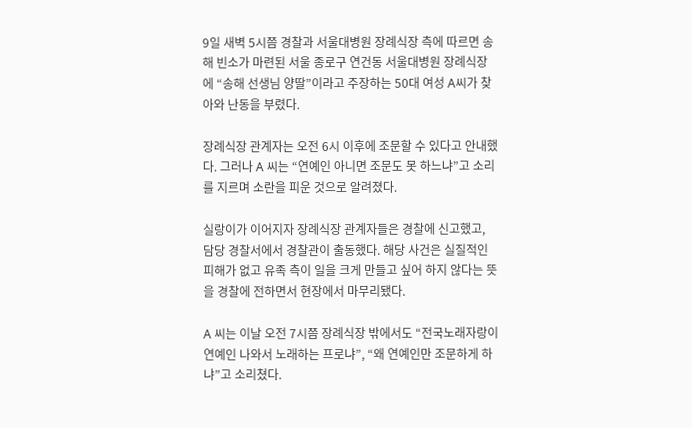9일 새벽 5시쯤 경찰과 서울대병원 장례식장 측에 따르면 송해 빈소가 마련된 서울 종로구 연건동 서울대병원 장례식장에 “송해 선생님 양딸”이라고 주장하는 50대 여성 A씨가 찾아와 난동을 부렸다.

장례식장 관계자는 오전 6시 이후에 조문할 수 있다고 안내했다. 그러나 A 씨는 “연예인 아니면 조문도 못 하느냐”고 소리를 지르며 소란을 피운 것으로 알려졌다.

실랑이가 이어지자 장례식장 관계자들은 경찰에 신고했고, 담당 경찰서에서 경찰관이 출동했다. 해당 사건은 실질적인 피해가 없고 유족 측이 일을 크게 만들고 싶어 하지 않다는 뜻을 경찰에 전하면서 현장에서 마무리됐다.

A 씨는 이날 오전 7시쯤 장례식장 밖에서도 “전국노래자랑이 연예인 나와서 노래하는 프로냐”, “왜 연예인만 조문하게 하냐”고 소리쳤다.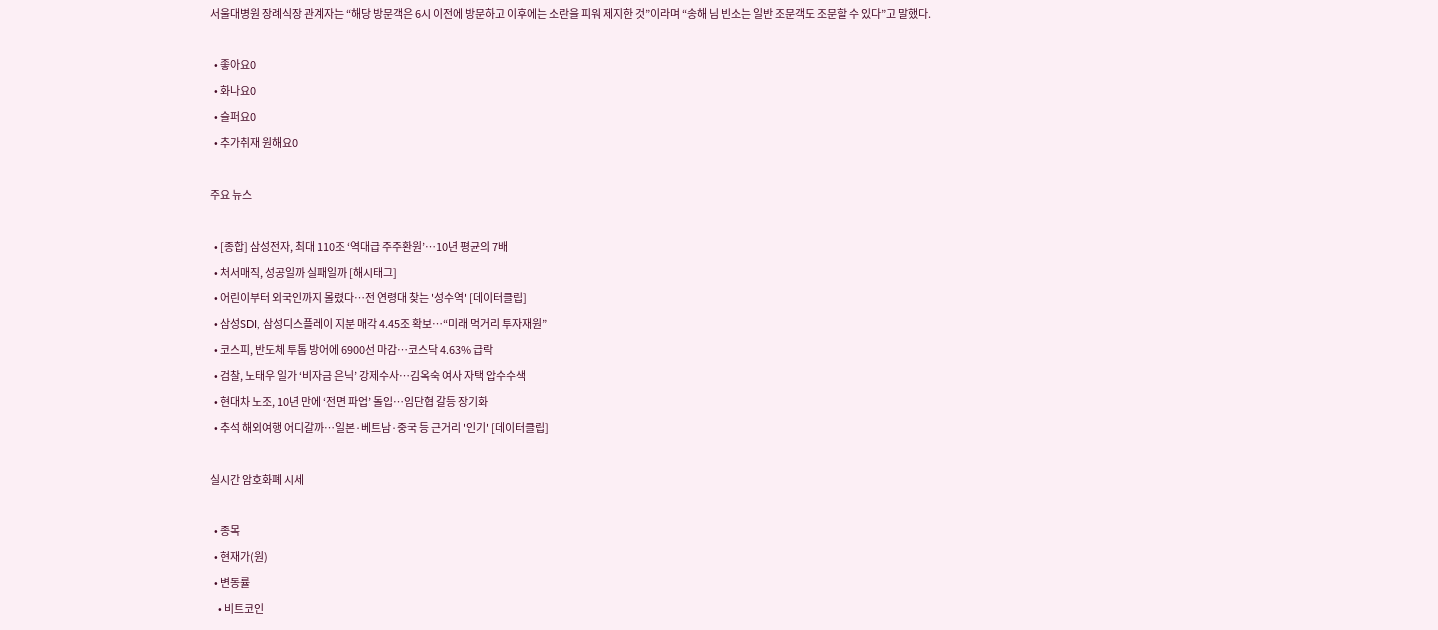서울대병원 장례식장 관계자는 “해당 방문객은 6시 이전에 방문하고 이후에는 소란을 피워 제지한 것”이라며 “송해 님 빈소는 일반 조문객도 조문할 수 있다”고 말했다.

  • 좋아요0
  • 화나요0
  • 슬퍼요0
  • 추가취재 원해요0

주요 뉴스

  • [종합] 삼성전자, 최대 110조 ‘역대급 주주환원’…10년 평균의 7배
  • 처서매직, 성공일까 실패일까 [해시태그]
  • 어린이부터 외국인까지 몰렸다…전 연령대 찾는 '성수역' [데이터클립]
  • 삼성SDI, 삼성디스플레이 지분 매각 4.45조 확보…“미래 먹거리 투자재원”
  • 코스피, 반도체 투톱 방어에 6900선 마감…코스닥 4.63% 급락
  • 검찰, 노태우 일가 ‘비자금 은닉’ 강제수사…김옥숙 여사 자택 압수수색
  • 현대차 노조, 10년 만에 ‘전면 파업’ 돌입…임단협 갈등 장기화
  • 추석 해외여행 어디갈까…일본·베트남·중국 등 근거리 '인기' [데이터클립]

실시간 암호화폐 시세

  • 종목
  • 현재가(원)
  • 변동률
    • 비트코인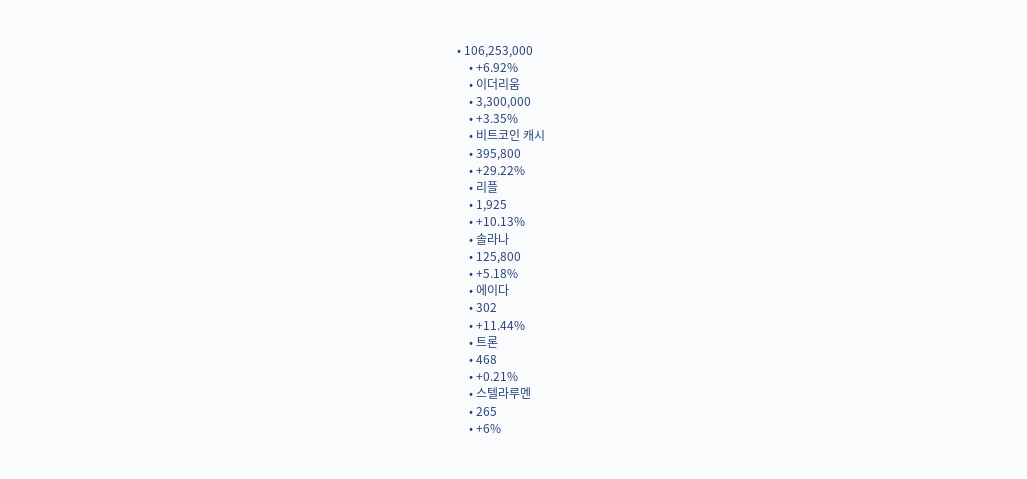• 106,253,000
    • +6.92%
    • 이더리움
    • 3,300,000
    • +3.35%
    • 비트코인 캐시
    • 395,800
    • +29.22%
    • 리플
    • 1,925
    • +10.13%
    • 솔라나
    • 125,800
    • +5.18%
    • 에이다
    • 302
    • +11.44%
    • 트론
    • 468
    • +0.21%
    • 스텔라루멘
    • 265
    • +6%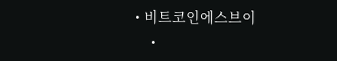• 비트코인에스브이
    •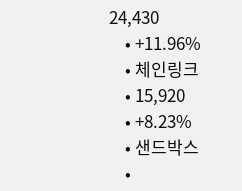24,430
    • +11.96%
    • 체인링크
    • 15,920
    • +8.23%
    • 샌드박스
    •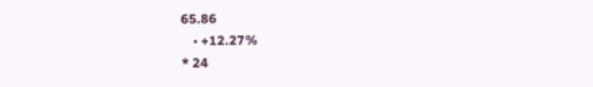65.86
    • +12.27%
* 24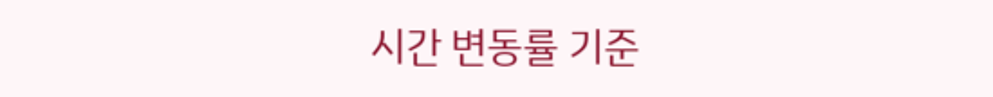시간 변동률 기준